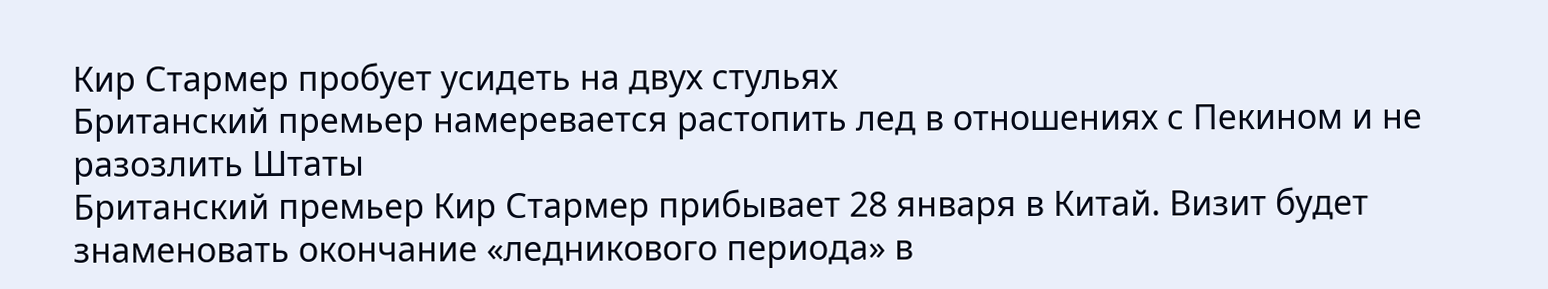Кир Стармер пробует усидеть на двух стульях
Британский премьер намеревается растопить лед в отношениях с Пекином и не разозлить Штаты
Британский премьер Кир Стармер прибывает 28 января в Китай. Визит будет знаменовать окончание «ледникового периода» в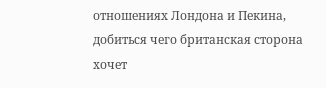отношениях Лондона и Пекина, добиться чего британская сторона хочет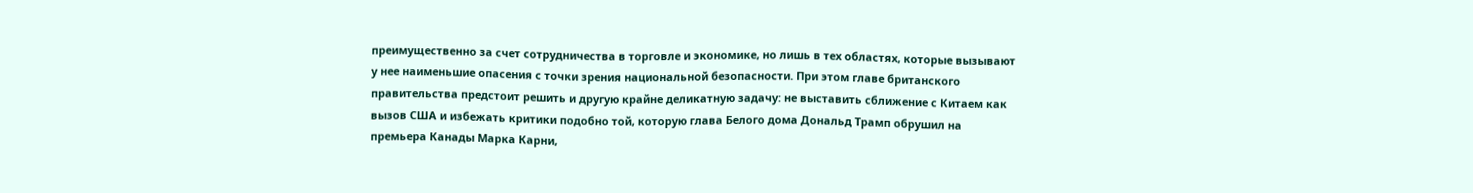преимущественно за счет сотрудничества в торговле и экономике, но лишь в тех областях, которые вызывают у нее наименьшие опасения с точки зрения национальной безопасности. При этом главе британского правительства предстоит решить и другую крайне деликатную задачу: не выставить сближение с Китаем как вызов США и избежать критики подобно той, которую глава Белого дома Дональд Трамп обрушил на премьера Канады Марка Карни,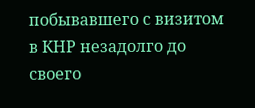побывавшего с визитом в КНР незадолго до своего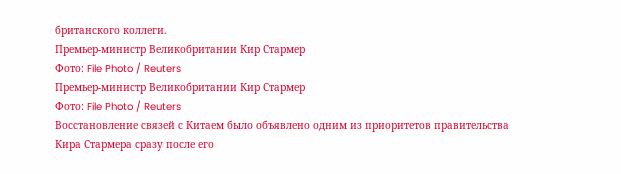британского коллеги.
Премьер-министр Великобритании Кир Стармер
Фото: File Photo / Reuters
Премьер-министр Великобритании Кир Стармер
Фото: File Photo / Reuters
Восстановление связей с Китаем было объявлено одним из приоритетов правительства Кира Стармера сразу после его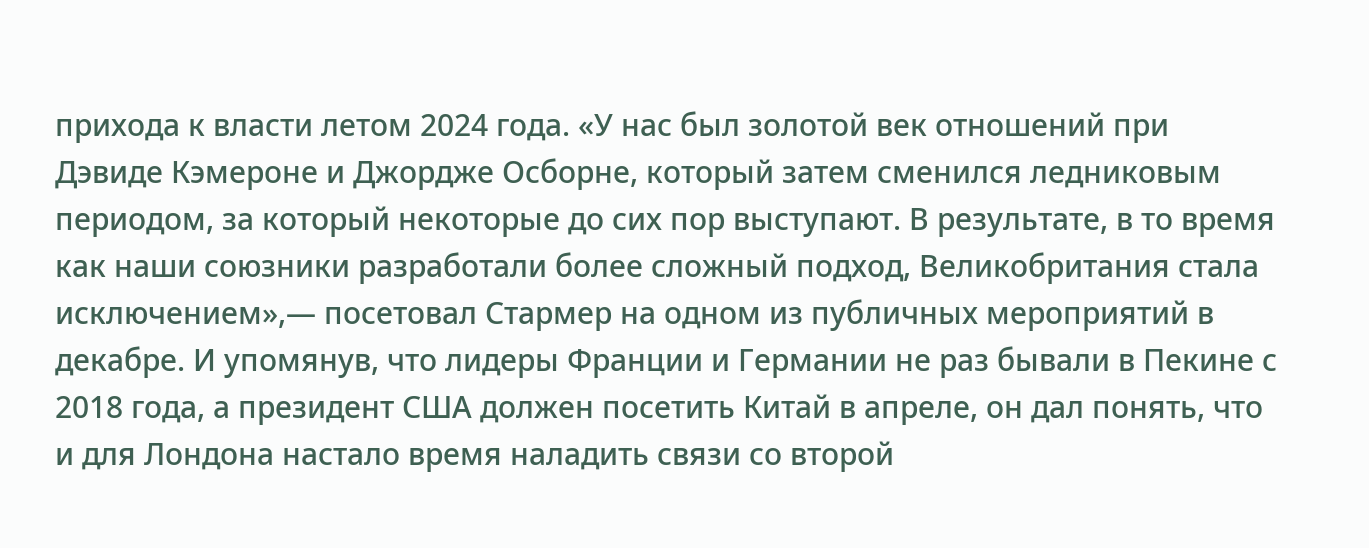прихода к власти летом 2024 года. «У нас был золотой век отношений при Дэвиде Кэмероне и Джордже Осборне, который затем сменился ледниковым периодом, за который некоторые до сих пор выступают. В результате, в то время как наши союзники разработали более сложный подход, Великобритания стала исключением»,— посетовал Стармер на одном из публичных мероприятий в декабре. И упомянув, что лидеры Франции и Германии не раз бывали в Пекине с 2018 года, а президент США должен посетить Китай в апреле, он дал понять, что и для Лондона настало время наладить связи со второй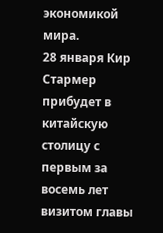экономикой мира.
28 января Кир Стармер прибудет в китайскую столицу с первым за восемь лет визитом главы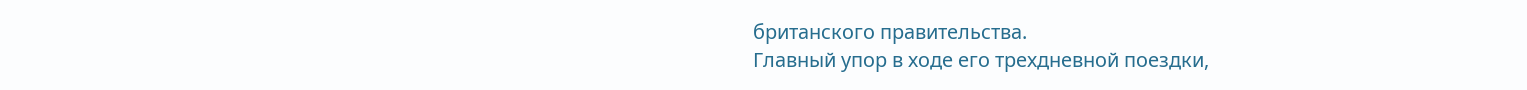британского правительства.
Главный упор в ходе его трехдневной поездки,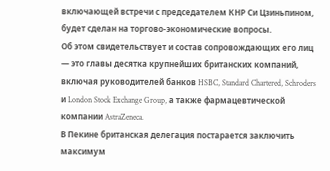включающей встречи с председателем КНР Си Цзиньпином, будет сделан на торгово-экономические вопросы.
Об этом свидетельствует и состав сопровождающих его лиц — это главы десятка крупнейших британских компаний, включая руководителей банков HSBC, Standard Chartered, Schroders и London Stock Exchange Group, а также фармацевтической компании AstraZeneca.
В Пекине британская делегация постарается заключить максимум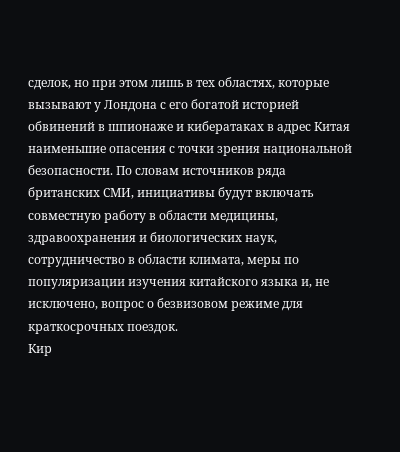сделок, но при этом лишь в тех областях, которые вызывают у Лондона с его богатой историей обвинений в шпионаже и кибератаках в адрес Китая наименьшие опасения с точки зрения национальной безопасности. По словам источников ряда британских СМИ, инициативы будут включать совместную работу в области медицины, здравоохранения и биологических наук, сотрудничество в области климата, меры по популяризации изучения китайского языка и, не исключено, вопрос о безвизовом режиме для краткосрочных поездок.
Кир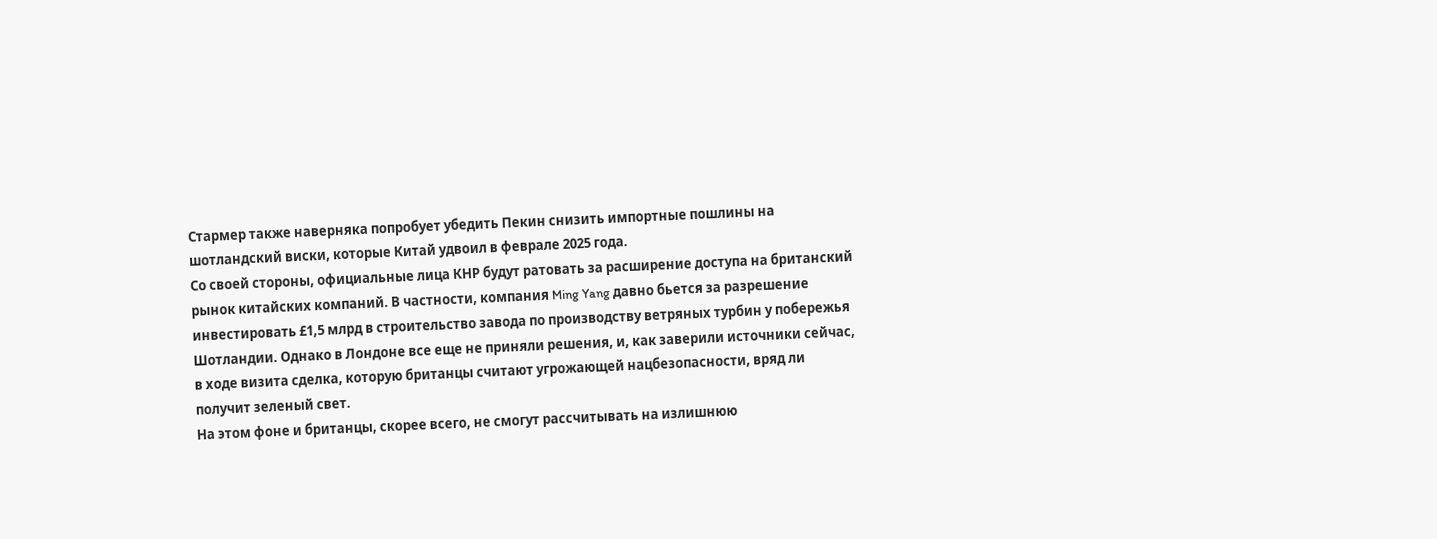Стармер также наверняка попробует убедить Пекин снизить импортные пошлины на шотландский виски, которые Китай удвоил в феврале 2025 года.
Со своей стороны, официальные лица КНР будут ратовать за расширение доступа на британский рынок китайских компаний. В частности, компания Ming Yang давно бьется за разрешение инвестировать £1,5 млрд в строительство завода по производству ветряных турбин у побережья Шотландии. Однако в Лондоне все еще не приняли решения, и, как заверили источники сейчас, в ходе визита сделка, которую британцы считают угрожающей нацбезопасности, вряд ли получит зеленый свет.
На этом фоне и британцы, скорее всего, не смогут рассчитывать на излишнюю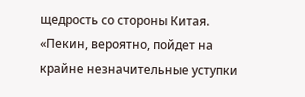щедрость со стороны Китая. «Пекин, вероятно, пойдет на крайне незначительные уступки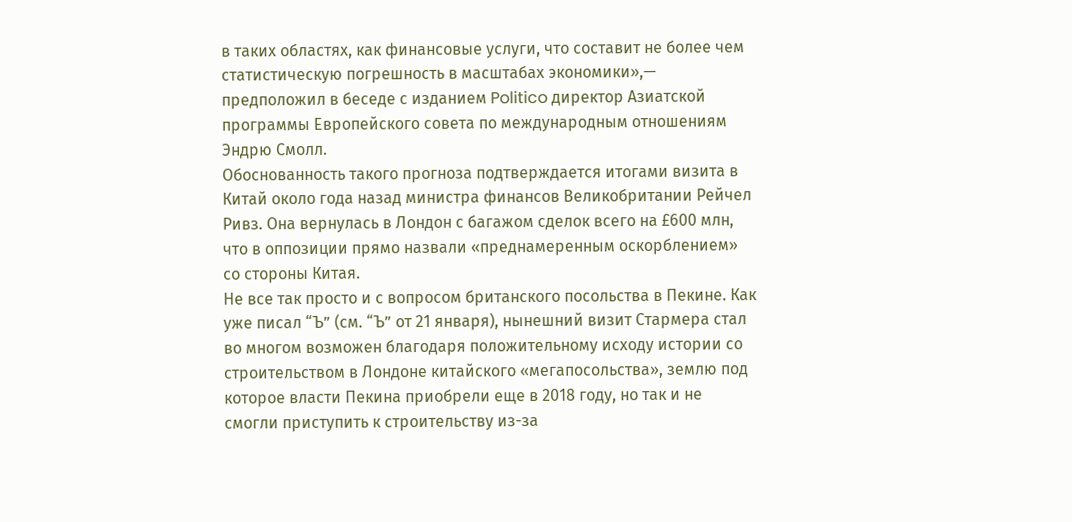в таких областях, как финансовые услуги, что составит не более чем статистическую погрешность в масштабах экономики»,— предположил в беседе с изданием Politico директор Азиатской программы Европейского совета по международным отношениям Эндрю Смолл.
Обоснованность такого прогноза подтверждается итогами визита в Китай около года назад министра финансов Великобритании Рейчел Ривз. Она вернулась в Лондон с багажом сделок всего на £600 млн, что в оппозиции прямо назвали «преднамеренным оскорблением» со стороны Китая.
Не все так просто и с вопросом британского посольства в Пекине. Как уже писал “Ъ” (см. “Ъ” от 21 января), нынешний визит Стармера стал во многом возможен благодаря положительному исходу истории со строительством в Лондоне китайского «мегапосольства», землю под которое власти Пекина приобрели еще в 2018 году, но так и не смогли приступить к строительству из-за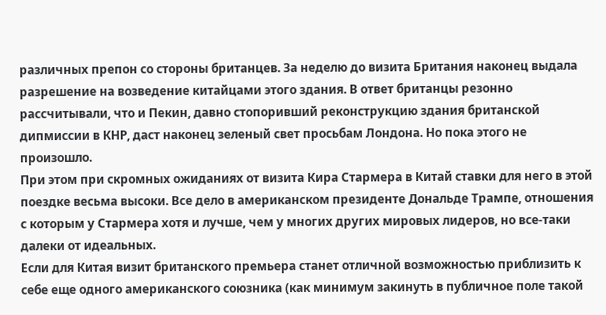различных препон со стороны британцев. За неделю до визита Британия наконец выдала разрешение на возведение китайцами этого здания. В ответ британцы резонно рассчитывали, что и Пекин, давно стопоривший реконструкцию здания британской дипмиссии в КНР, даст наконец зеленый свет просьбам Лондона. Но пока этого не произошло.
При этом при скромных ожиданиях от визита Кира Стармера в Китай ставки для него в этой поездке весьма высоки. Все дело в американском президенте Дональде Трампе, отношения с которым у Стармера хотя и лучше, чем у многих других мировых лидеров, но все-таки далеки от идеальных.
Если для Китая визит британского премьера станет отличной возможностью приблизить к себе еще одного американского союзника (как минимум закинуть в публичное поле такой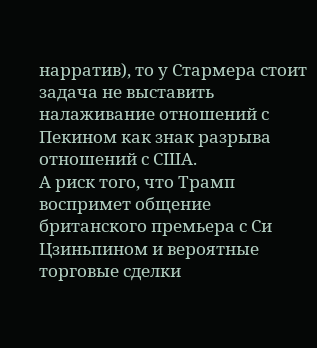нарратив), то у Стармера стоит задача не выставить налаживание отношений с Пекином как знак разрыва отношений с США.
А риск того, что Трамп воспримет общение британского премьера с Си Цзиньпином и вероятные торговые сделки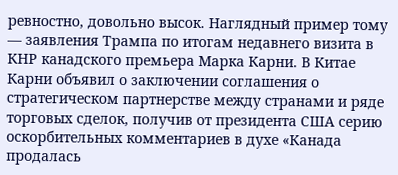ревностно, довольно высок. Наглядный пример тому — заявления Трампа по итогам недавнего визита в КНР канадского премьера Марка Карни. В Китае Карни объявил о заключении соглашения о стратегическом партнерстве между странами и ряде торговых сделок, получив от президента США серию оскорбительных комментариев в духе «Канада продалась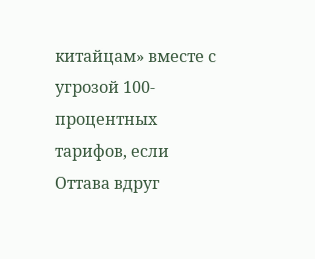китайцам» вместе с угрозой 100-процентных тарифов, если Оттава вдруг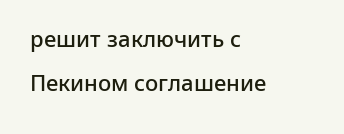решит заключить с Пекином соглашение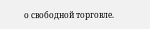о свободной торговле.